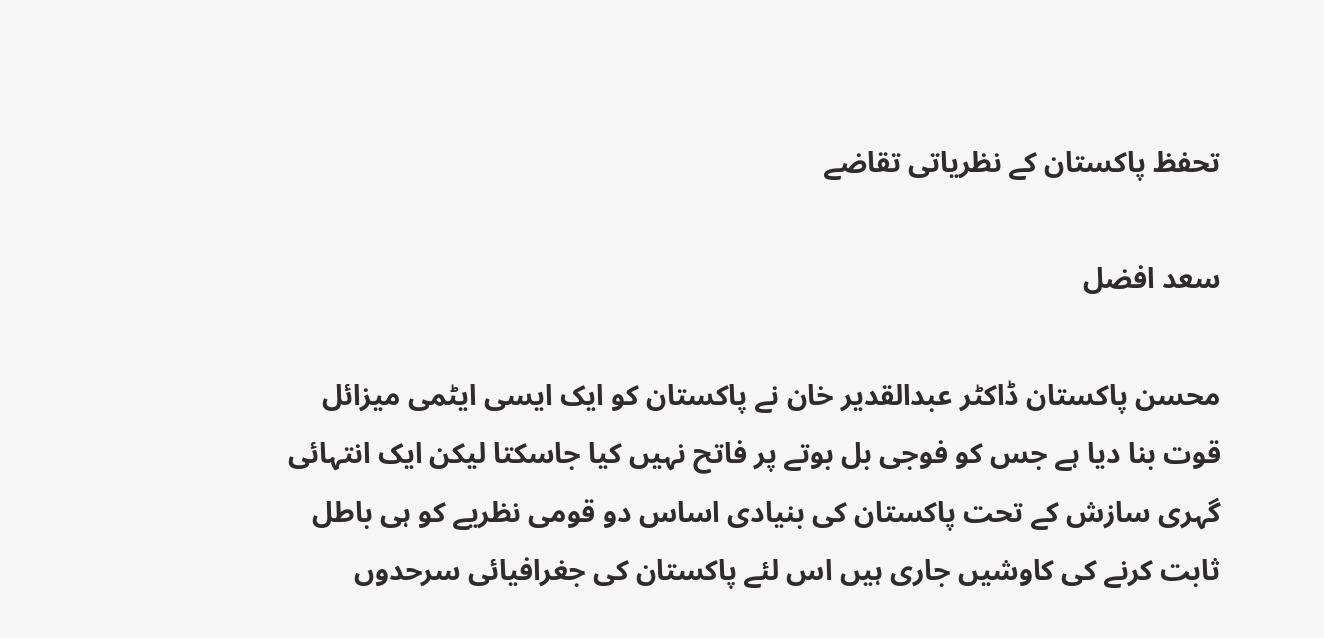تحفظ پاکستان کے نظریاتی تقاضے

سعد افضل

محسن پاکستان ڈاکٹر عبدالقدیر خان نے پاکستان کو ایک ایسی ایٹمی میزائل قوت بنا دیا ہے جس کو فوجی بل بوتے پر فاتح نہیں کیا جاسکتا لیکن ایک انتہائی گہری سازش کے تحت پاکستان کی بنیادی اساس دو قومی نظریے کو ہی باطل ثابت کرنے کی کاوشیں جاری ہیں اس لئے پاکستان کی جغرافیائی سرحدوں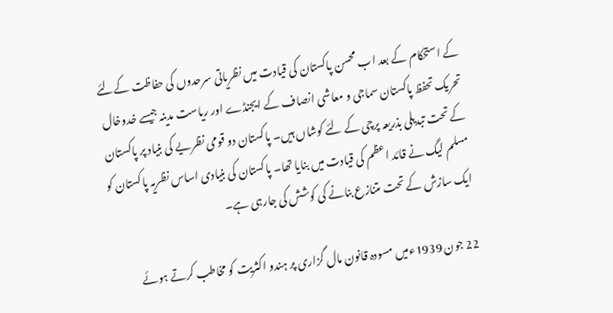کے استحکام کے بعد اب محسن پاکستان کی قیادت میں نظریاتی سرحدوں کی حفاظت کےلئے تحریک تحفظ پاکستان سماجی و معاشی انصاف کے ایجنڈے اور ریاست مدینہ جیسے خدوخال کے تحت تبدیلی بذریعہ پرچی کے لئے کوشاں ہیں۔ پاکستان دو قومی نظریے کی بنیاد پر پاکستان مسلم لیگ نے قائد اعظم کی قیادت میں بنایا تھا۔ پاکستان کی بنیادی اساس نظریہ پاکستان کو ایک سازش کے تحت متنازع بنانے کی کوشش کی جارہی ہے۔

22 جون 1939ءمیں مسودہ قانون مال گزاری پر ہندو اکثریت کو مخاطب کرتے ہوئے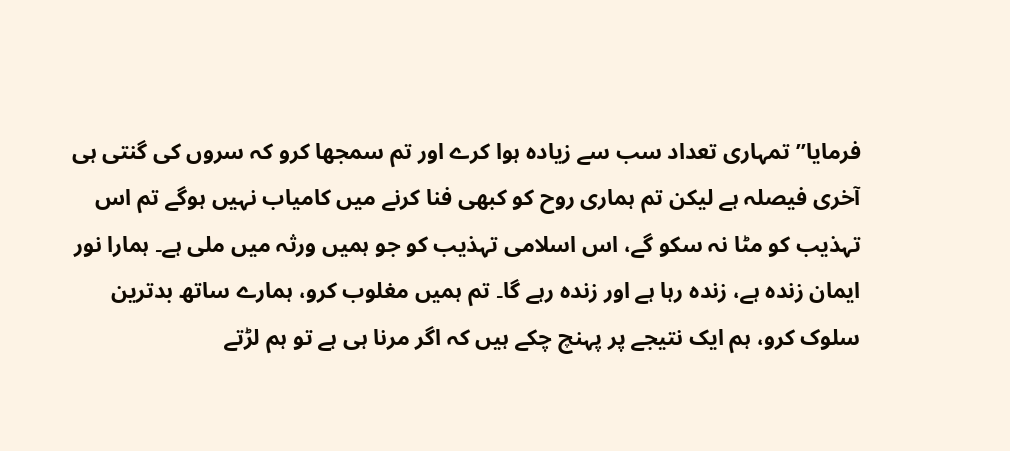فرمایا”تمہاری تعداد سب سے زیادہ ہوا کرے اور تم سمجھا کرو کہ سروں کی گنتی ہی آخری فیصلہ ہے لیکن تم ہماری روح کو کبھی فنا کرنے میں کامیاب نہیں ہوگے تم اس تہذیب کو مٹا نہ سکو گے، اس اسلامی تہذیب کو جو ہمیں ورثہ میں ملی ہے۔ ہمارا نور ایمان زندہ ہے، زندہ رہا ہے اور زندہ رہے گا۔ تم ہمیں مغلوب کرو، ہمارے ساتھ بدترین سلوک کرو، ہم ایک نتیجے پر پہنچ چکے ہیں کہ اگر مرنا ہی ہے تو ہم لڑتے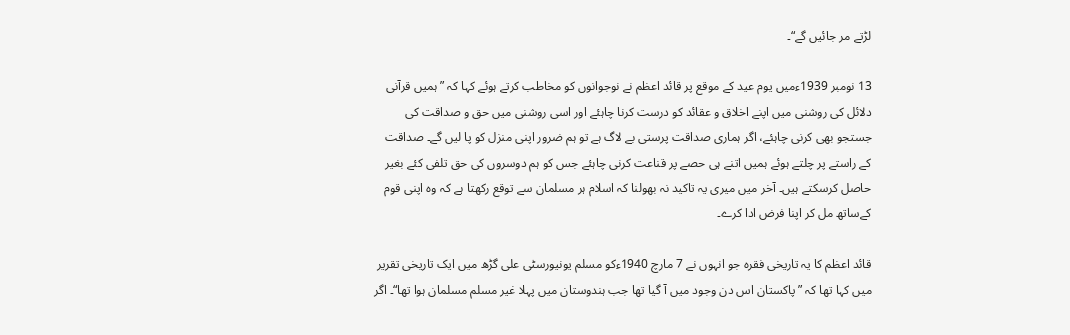لڑتے مر جائیں گے“۔

13 نومبر 1939ءمیں یوم عید کے موقع پر قائد اعظم نے نوجوانوں کو مخاطب کرتے ہوئے کہا کہ ”ہمیں قرآنی دلائل کی روشنی میں اپنے اخلاق و عقائد کو درست کرنا چاہئے اور اسی روشنی میں حق و صداقت کی جستجو بھی کرنی چاہئے، اگر ہماری صداقت پرستی بے لاگ ہے تو ہم ضرور اپنی منزل کو پا لیں گے۔ صداقت کے راستے پر چلتے ہوئے ہمیں اتنے ہی حصے پر قناعت کرنی چاہئے جس کو ہم دوسروں کی حق تلفی کئے بغیر حاصل کرسکتے ہیں۔ آخر میں میری یہ تاکید نہ بھولنا کہ اسلام ہر مسلمان سے توقع رکھتا ہے کہ وہ اپنی قوم کےساتھ مل کر اپنا فرض ادا کرے۔

قائد اعظم کا یہ تاریخی فقرہ جو انہوں نے 7 مارچ 1940ءکو مسلم یونیورسٹی علی گڑھ میں ایک تاریخی تقریر میں کہا تھا کہ ”پاکستان اس دن وجود میں آ گیا تھا جب ہندوستان میں پہلا غیر مسلم مسلمان ہوا تھا“۔ اگر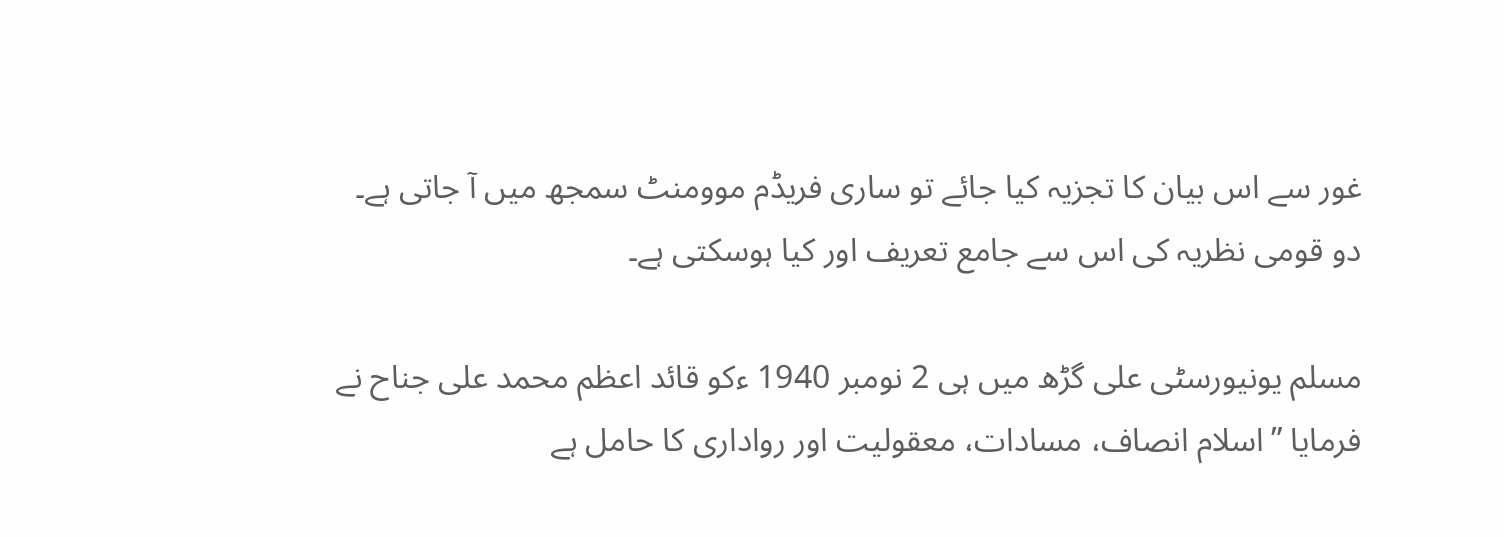غور سے اس بیان کا تجزیہ کیا جائے تو ساری فریڈم موومنٹ سمجھ میں آ جاتی ہے۔ دو قومی نظریہ کی اس سے جامع تعریف اور کیا ہوسکتی ہے۔

مسلم یونیورسٹی علی گڑھ میں ہی 2 نومبر 1940 ءکو قائد اعظم محمد علی جناح نے فرمایا ”اسلام انصاف، مسادات، معقولیت اور رواداری کا حامل ہے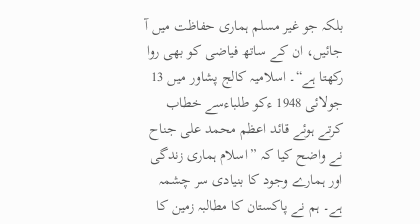بلکہ جو غیر مسلم ہماری حفاظت میں آ جائیں، ان کے ساتھ فیاضی کو بھی روا رکھتا ہے“۔ اسلامیہ کالج پشاور میں 13 جولائی 1948 ءکو طلباءسے خطاب کرتے ہوئے قائد اعظم محمد علی جناح نے واضح کیا کہ ”اسلام ہماری زندگی اور ہمارے وجود کا بنیادی سر چشمہ ہے۔ ہم نے پاکستان کا مطالبہ زمین کا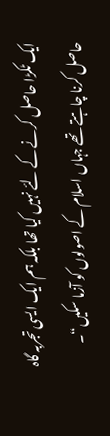ایک ٹکڑا حاصل کرنے کے لئے نہیں کیا تھا بلکہ ہم ایک ایسی تجربہ گاہ حاصل کرنا چاہتے تھے جہاں اسلام کے اصولوں کو آزما سکیں“۔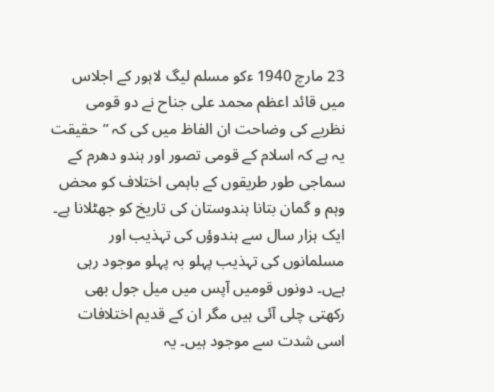23 مارچ 1940 ءکو مسلم لیگ لاہور کے اجلاس میں قائد اعظم محمد علی جناح نے دو قومی نظریے کی وضاحت ان الفاظ میں کی کہ ”حقیقت یہ ہے کہ اسلام کے قومی تصور اور ہندو دھرم کے سماجی طور طریقوں کے باہمی اختلاف کو محض وہم و گمان بتانا ہندوستان کی تاریخ کو جھٹلانا ہے۔ ایک ہزار سال سے ہندوؤں کی تہذیب اور مسلمانوں کی تہذیب پہلو بہ پہلو موجود رہی ہےں۔ دونوں قومیں آپس میں میل جول بھی رکھتی چلی آئی ہیں مگر ان کے قدیم اختلافات اسی شدت سے موجود ہیں۔ یہ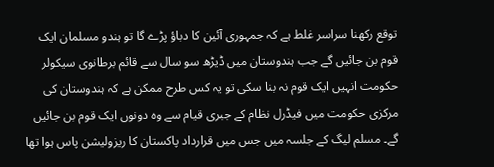توقع رکھنا سراسر غلط ہے کہ جمہوری آئین کا دباؤ پڑے گا تو ہندو مسلمان ایک قوم بن جائیں گے جب ہندوستان میں ڈیڑھ سو سال سے قائم برطانوی سیکولر حکومت انہیں ایک قوم نہ بنا سکی تو یہ کس طرح ممکن ہے کہ ہندوستان کی مرکزی حکومت میں فیڈرل نظام کے جبری قیام سے وہ دونوں ایک قوم بن جائیں گے۔ مسلم لیگ کے جلسہ میں جس میں قرارداد پاکستان کا ریزولیشن پاس ہوا تھا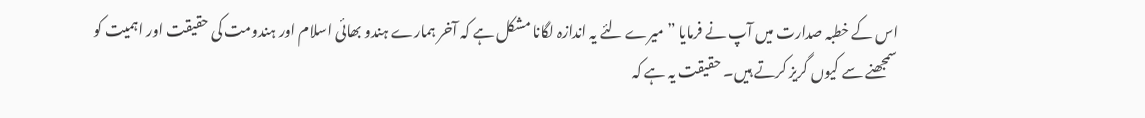اس کے خطبہ صدارت میں آپ نے فرمایا ”میرے لئے یہ اندازہ لگانا مشکل ہے کہ آخر ہمارے ہندو بھائی اسلام اور ہندومت کی حقیقت اور اہمیت کو سمجھنے سے کیوں گریز کرتے ہیں۔ حقیقت یہ ہے کہ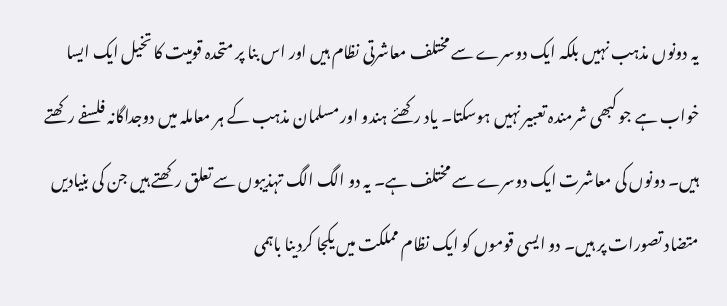یہ دونوں مذہب نہیں بلکہ ایک دوسرے سے مختلف معاشرتی نظام ہیں اور اس بنا پر متحدہ قومیت کا تخیل ایک ایسا خواب ہے جو کبھی شرمندہ تعبیر نہیں ہوسکتا۔ یاد رکھئے ہندو اور مسلمان مذہب کے ہر معاملہ میں دوجداگانہ فلسفے رکھتے ہیں۔ دونوں کی معاشرت ایک دوسرے سے مختلف ہے۔ یہ دو الگ الگ تہذیبوں سے تعلق رکھتے ہیں جن کی بنیادیں متضاد تصورات پر ہیں۔ دو ایسی قوموں کو ایک نظام مملکت میں یکجا کردینا باہمی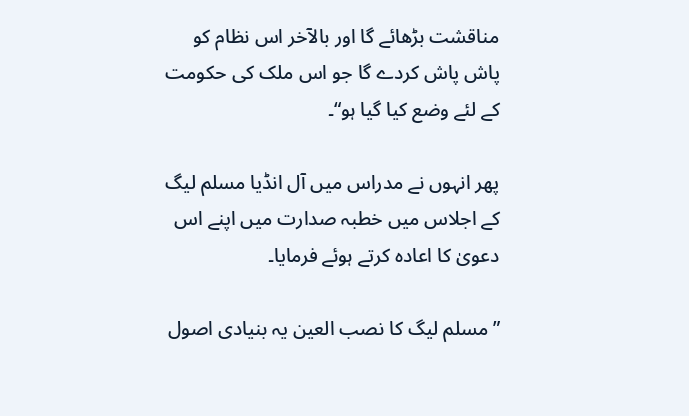مناقشت بڑھائے گا اور بالآخر اس نظام کو پاش پاش کردے گا جو اس ملک کی حکومت کے لئے وضع کیا گیا ہو“۔

پھر انہوں نے مدراس میں آل انڈیا مسلم لیگ کے اجلاس میں خطبہ صدارت میں اپنے اس دعویٰ کا اعادہ کرتے ہوئے فرمایا۔

”مسلم لیگ کا نصب العین یہ بنیادی اصول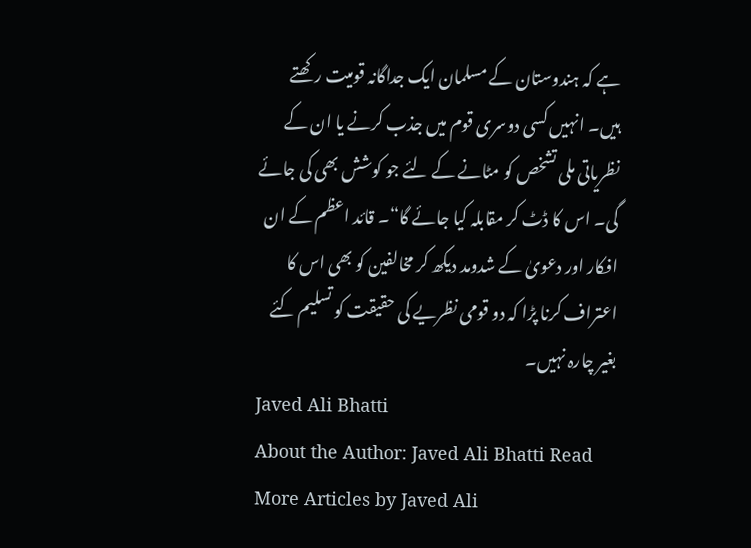ہے کہ ہندوستان کے مسلمان ایک جداگانہ قومیت رکھتے ہیں۔ انہیں کسی دوسری قوم میں جذب کرنے یا ان کے نظریاتی ملی تشخص کو مٹانے کے لئے جو کوشش بھی کی جائے گی۔ اس کا ڈٹ کر مقابلہ کیا جائے گا“۔ قائد اعظم کے ان افکار اور دعویٰ کے شدومد دیکھ کر مخالفین کو بھی اس کا اعتراف کرنا پڑا کہ دو قومی نظریے کی حقیقت کو تسلیم کئے بغیر چارہ نہیں۔
Javed Ali Bhatti
About the Author: Javed Ali Bhatti Read More Articles by Javed Ali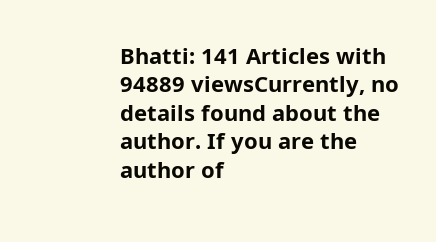Bhatti: 141 Articles with 94889 viewsCurrently, no details found about the author. If you are the author of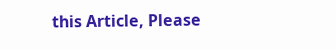this Article, Please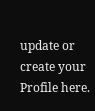update or create your Profile here.